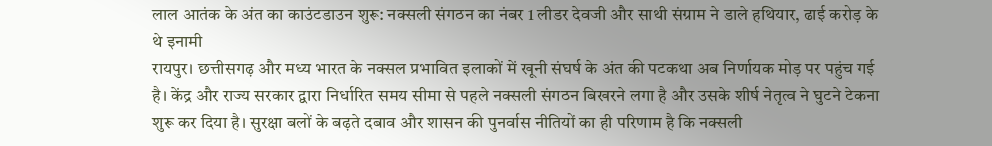लाल आतंक के अंत का काउंटडाउन शुरू: नक्सली संगठन का नंबर 1 लीडर देवजी और साथी संग्राम ने डाले हथियार, ढाई करोड़ के थे इनामी
रायपुर। छत्तीसगढ़ और मध्य भारत के नक्सल प्रभावित इलाकों में खूनी संघर्ष के अंत की पटकथा अब निर्णायक मोड़ पर पहुंच गई है। केंद्र और राज्य सरकार द्वारा निर्धारित समय सीमा से पहले नक्सली संगठन बिखरने लगा है और उसके शीर्ष नेतृत्व ने घुटने टेकना शुरू कर दिया है। सुरक्षा बलों के बढ़ते दबाव और शासन की पुनर्वास नीतियों का ही परिणाम है कि नक्सली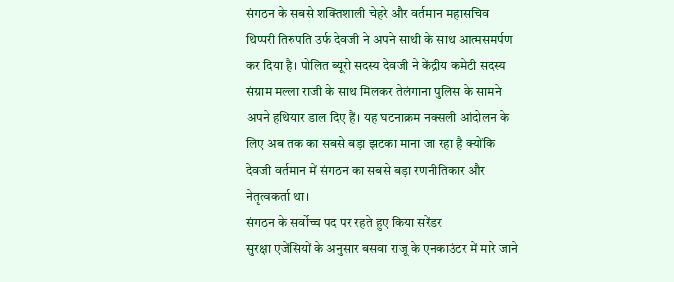संगठन के सबसे शक्तिशाली चेहरे और वर्तमान महासचिव थिप्परी तिरुपति उर्फ देवजी ने अपने साथी के साथ आत्मसमर्पण कर दिया है। पोलित ब्यूरो सदस्य देवजी ने केंद्रीय कमेटी सदस्य संग्राम मल्ला राजी के साथ मिलकर तेलंगाना पुलिस के सामने अपने हथियार डाल दिए हैं। यह घटनाक्रम नक्सली आंदोलन के लिए अब तक का सबसे बड़ा झटका माना जा रहा है क्योंकि देवजी वर्तमान में संगठन का सबसे बड़ा रणनीतिकार और नेतृत्वकर्ता था।
संगठन के सर्वोच्च पद पर रहते हुए किया सरेंडर
सुरक्षा एजेंसियों के अनुसार बसवा राजू के एनकाउंटर में मारे जाने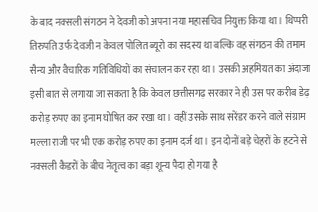के बाद नक्सली संगठन ने देवजी को अपना नया महासचिव नियुक्त किया था। थिप्परी तिरुपति उर्फ देवजी न केवल पोलित ब्यूरो का सदस्य था बल्कि वह संगठन की तमाम सैन्य और वैचारिक गतिविधियों का संचालन कर रहा था। उसकी अहमियत का अंदाजा इसी बात से लगाया जा सकता है कि केवल छत्तीसगढ़ सरकार ने ही उस पर करीब डेढ़ करोड़ रुपए का इनाम घोषित कर रखा था। वहीं उसके साथ सरेंडर करने वाले संग्राम मल्ला राजी पर भी एक करोड़ रुपए का इनाम दर्ज था। इन दोनों बड़े चेहरों के हटने से नक्सली कैडरों के बीच नेतृत्व का बड़ा शून्य पैदा हो गया है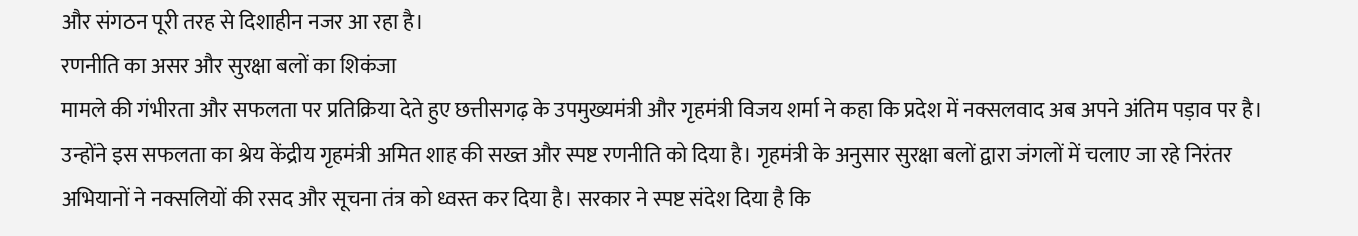और संगठन पूरी तरह से दिशाहीन नजर आ रहा है।
रणनीति का असर और सुरक्षा बलों का शिकंजा
मामले की गंभीरता और सफलता पर प्रतिक्रिया देते हुए छत्तीसगढ़ के उपमुख्यमंत्री और गृहमंत्री विजय शर्मा ने कहा कि प्रदेश में नक्सलवाद अब अपने अंतिम पड़ाव पर है। उन्होंने इस सफलता का श्रेय केंद्रीय गृहमंत्री अमित शाह की सख्त और स्पष्ट रणनीति को दिया है। गृहमंत्री के अनुसार सुरक्षा बलों द्वारा जंगलों में चलाए जा रहे निरंतर अभियानों ने नक्सलियों की रसद और सूचना तंत्र को ध्वस्त कर दिया है। सरकार ने स्पष्ट संदेश दिया है कि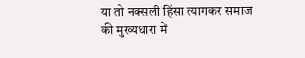या तो नक्सली हिंसा त्यागकर समाज की मुख्यधारा में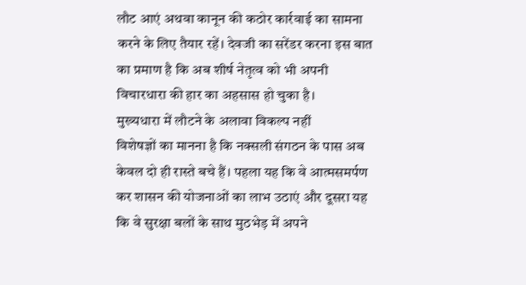लौट आएं अथवा कानून की कठोर कार्रवाई का सामना करने के लिए तैयार रहें। देवजी का सरेंडर करना इस बात का प्रमाण है कि अब शीर्ष नेतृत्व को भी अपनी विचारधारा की हार का अहसास हो चुका है।
मुख्यधारा में लौटने के अलावा विकल्प नहीं
विशेषज्ञों का मानना है कि नक्सली संगठन के पास अब केवल दो ही रास्ते बचे हैं। पहला यह कि वे आत्मसमर्पण कर शासन की योजनाओं का लाभ उठाएं और दूसरा यह कि वे सुरक्षा बलों के साथ मुठभेड़ में अपने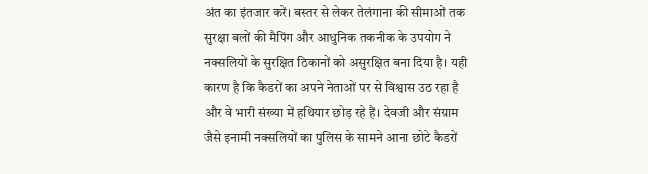अंत का इंतजार करें। बस्तर से लेकर तेलंगाना की सीमाओं तक सुरक्षा बलों की मैपिंग और आधुनिक तकनीक के उपयोग ने नक्सलियों के सुरक्षित ठिकानों को असुरक्षित बना दिया है। यही कारण है कि कैडरों का अपने नेताओं पर से विश्वास उठ रहा है और वे भारी संख्या में हथियार छोड़ रहे हैं। देवजी और संग्राम जैसे इनामी नक्सलियों का पुलिस के सामने आना छोटे कैडरों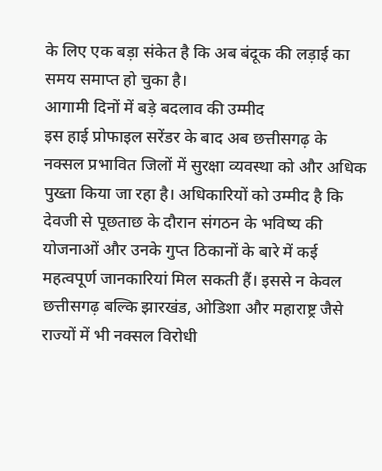के लिए एक बड़ा संकेत है कि अब बंदूक की लड़ाई का समय समाप्त हो चुका है।
आगामी दिनों में बड़े बदलाव की उम्मीद
इस हाई प्रोफाइल सरेंडर के बाद अब छत्तीसगढ़ के नक्सल प्रभावित जिलों में सुरक्षा व्यवस्था को और अधिक पुख्ता किया जा रहा है। अधिकारियों को उम्मीद है कि देवजी से पूछताछ के दौरान संगठन के भविष्य की योजनाओं और उनके गुप्त ठिकानों के बारे में कई महत्वपूर्ण जानकारियां मिल सकती हैं। इससे न केवल छत्तीसगढ़ बल्कि झारखंड, ओडिशा और महाराष्ट्र जैसे राज्यों में भी नक्सल विरोधी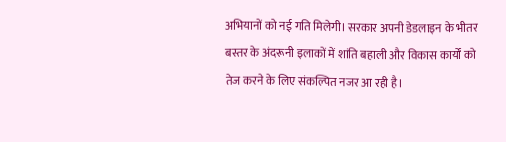अभियानों को नई गति मिलेगी। सरकार अपनी डेडलाइन के भीतर बस्तर के अंदरूनी इलाकों में शांति बहाली और विकास कार्यों को तेज करने के लिए संकल्पित नजर आ रही है।